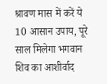श्रावण मास में करें ये 10 आसान उपाय, पूरे साल मिलेगा भगवान शिव का आशीर्वाद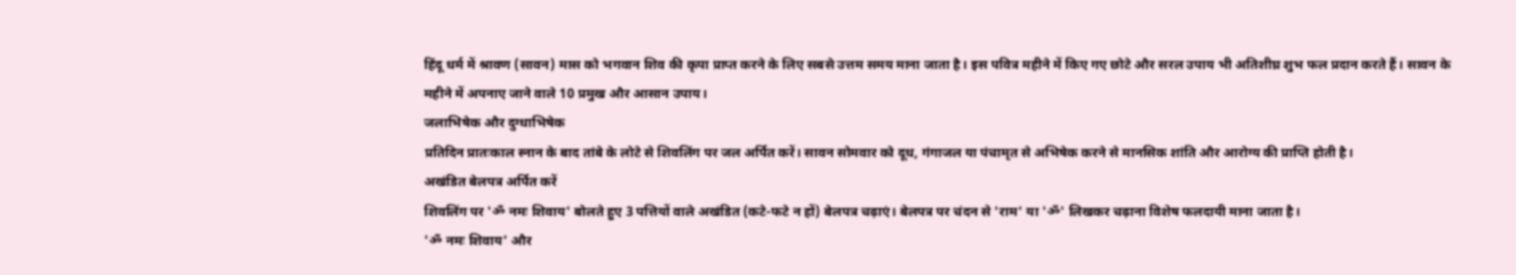हिंदू धर्म में श्रावण (सावन) मास को भगवान शिव की कृपा प्राप्त करने के लिए सबसे उत्तम समय माना जाता है। इस पवित्र महीने में किए गए छोटे और सरल उपाय भी अतिशीघ्र शुभ फल प्रदान करते हैं। सावन के महीने में अपनाए जाने वाले 10 प्रमुख और आसान उपाय।
जलाभिषेक और दुग्धाभिषेक
प्रतिदिन प्रातःकाल स्नान के बाद तांबे के लोटे से शिवलिंग पर जल अर्पित करें। सावन सोमवार को दूध, गंगाजल या पंचामृत से अभिषेक करने से मानसिक शांति और आरोग्य की प्राप्ति होती है।
अखंडित बेलपत्र अर्पित करें
शिवलिंग पर 'ॐ नमः शिवाय' बोलते हुए 3 पत्तियों वाले अखंडित (कटे-फटे न हों) बेलपत्र चढ़ाएं। बेलपत्र पर चंदन से 'राम' या 'ॐ' लिखकर चढ़ाना विशेष फलदायी माना जाता है।
'ॐ नमः शिवाय' और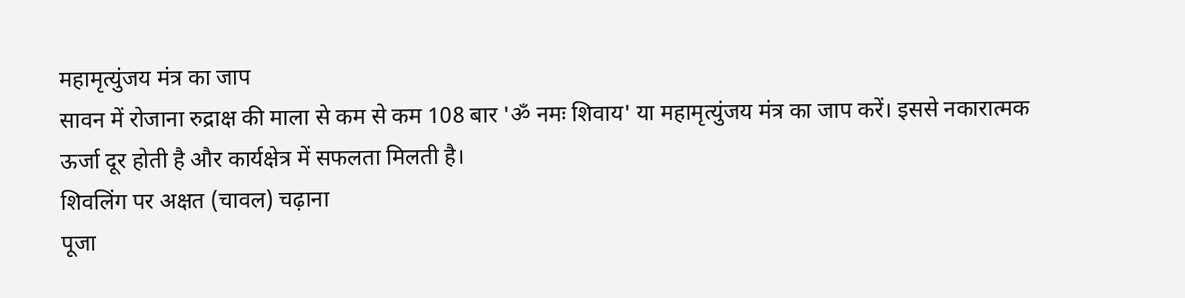महामृत्युंजय मंत्र का जाप
सावन में रोजाना रुद्राक्ष की माला से कम से कम 108 बार 'ॐ नमः शिवाय' या महामृत्युंजय मंत्र का जाप करें। इससे नकारात्मक ऊर्जा दूर होती है और कार्यक्षेत्र में सफलता मिलती है।
शिवलिंग पर अक्षत (चावल) चढ़ाना
पूजा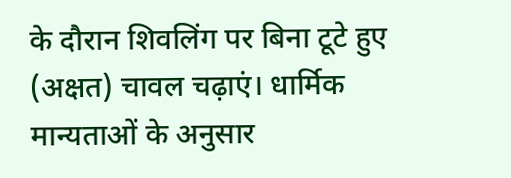के दौरान शिवलिंग पर बिना टूटे हुए (अक्षत) चावल चढ़ाएं। धार्मिक मान्यताओं के अनुसार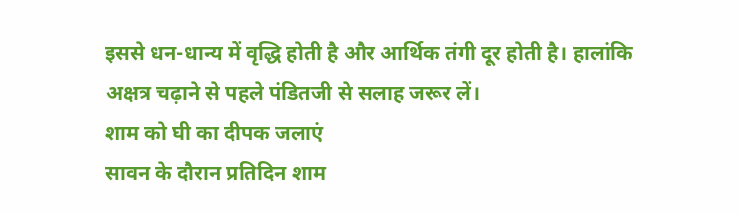इससे धन-धान्य में वृद्धि होती है और आर्थिक तंगी दूर होती है। हालांकि अक्षत्र चढ़ाने से पहले पंडितजी से सलाह जरूर लें।
शाम को घी का दीपक जलाएं
सावन के दौरान प्रतिदिन शाम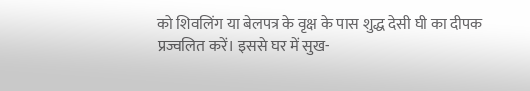को शिवलिंग या बेलपत्र के वृक्ष के पास शुद्ध देसी घी का दीपक प्रज्वलित करें। इससे घर में सुख-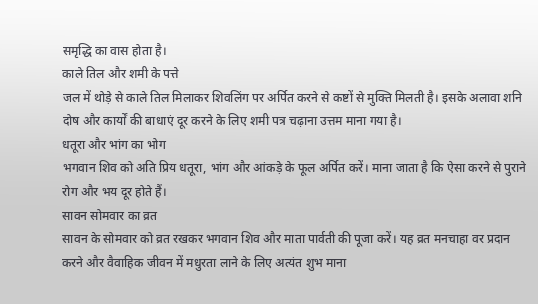समृद्धि का वास होता है।
काले तिल और शमी के पत्ते
जल में थोड़े से काले तिल मिलाकर शिवलिंग पर अर्पित करने से कष्टों से मुक्ति मिलती है। इसके अलावा शनि दोष और कार्यों की बाधाएं दूर करने के लिए शमी पत्र चढ़ाना उत्तम माना गया है।
धतूरा और भांग का भोग
भगवान शिव को अति प्रिय धतूरा, भांग और आंकड़े के फूल अर्पित करें। माना जाता है कि ऐसा करने से पुराने रोग और भय दूर होते हैं।
सावन सोमवार का व्रत
सावन के सोमवार को व्रत रखकर भगवान शिव और माता पार्वती की पूजा करें। यह व्रत मनचाहा वर प्रदान करने और वैवाहिक जीवन में मधुरता लाने के लिए अत्यंत शुभ माना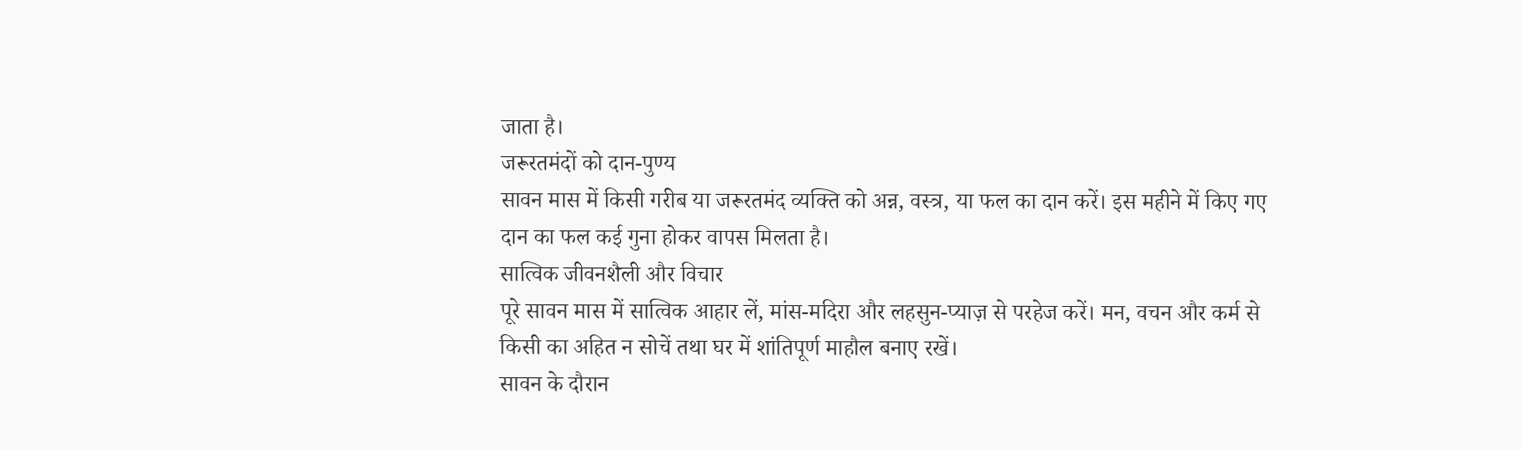जाता है।
जरूरतमंदों को दान-पुण्य
सावन मास में किसी गरीब या जरूरतमंद व्यक्ति को अन्न, वस्त्र, या फल का दान करें। इस महीने में किए गए दान का फल कई गुना होकर वापस मिलता है।
सात्विक जीवनशैली और विचार
पूरे सावन मास में सात्विक आहार लें, मांस-मदिरा और लहसुन-प्याज़ से परहेज करें। मन, वचन और कर्म से किसी का अहित न सोचें तथा घर में शांतिपूर्ण माहौल बनाए रखें।
सावन के दौरान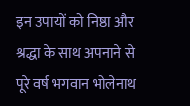इन उपायों को निष्ठा और श्रद्धा के साथ अपनाने से पूरे वर्ष भगवान भोलेनाथ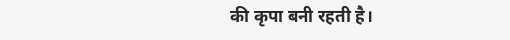की कृपा बनी रहती है।